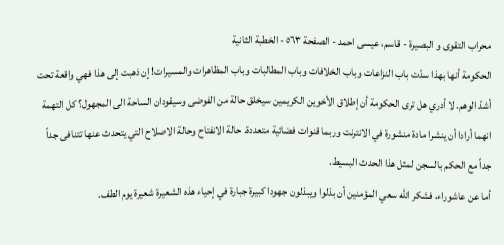محراب التقوى و البصيرة - قاسم، عيسى احمد - الصفحة ٥٦٣ - الخطبة الثانية
الحكومة أنها بهذا سدّت باب النزاعات وباب الخلافات وباب المطالبات وباب المظاهرات والمسيرات! إن ذهبت إلى هذا فهي واقعة تحت أشدّ الوهم. لا أدري هل ترى الحكومة أن إطلاق الأخوين الكريمين سيخلق حالة من الفوضى وسيقودان الساحة الى المجهول؟ كل التهمة انهما أرادا أن ينشرا مادة منشورة في الانترنت وربما قنوات فضائية متعددة. حالة الانفتاح وحالة الاصلاح التي يتحدث عنها تتنافى جداً جداً مع الحكم بالسجن لمثل هذا الحدث البسيط.
أما عن عاشوراء، فشكر الله سعي المؤمنين أن بذلوا ويبذلون جهودا كبيرة جبارة في إحياء هذه الشعيرة شعيرة يوم الطف.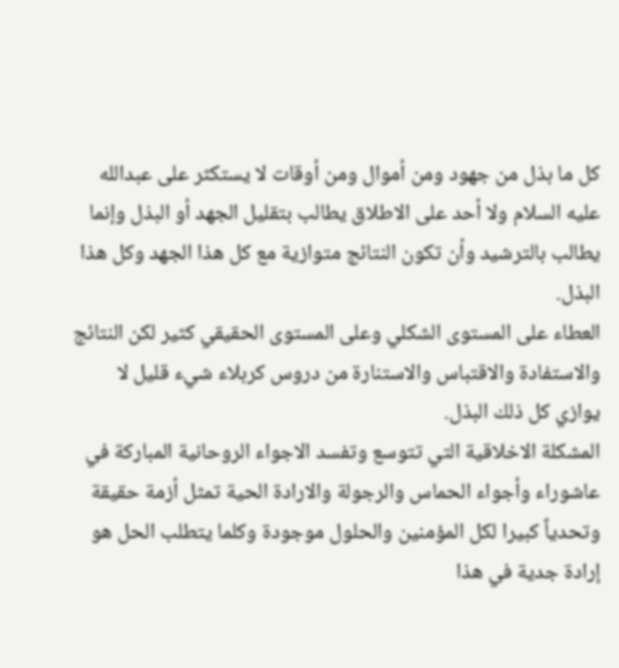كل ما بذل من جهود ومن أموال ومن أوقات لا يستكثر على عبدالله عليه السلام ولا أحد على الاطلاق يطالب بتقليل الجهد أو البذل وإنما يطالب بالترشيد وأن تكون النتائج متوازية مع كل هذا الجهد وكل هذا البذل.
العطاء على المستوى الشكلي وعلى المستوى الحقيقي كثير لكن النتائج والاستفادة والاقتباس والاستنارة من دروس كربلاء شيء قليل لا يوازي كل ذلك البذل.
المشكلة الاخلاقية التي تتوسع وتفسد الاجواء الروحانية المباركة في عاشوراء وأجواء الحماس والرجولة والارادة الحية تمثل أزمة حقيقة وتحدياً كبيرا لكل المؤمنين والحلول موجودة وكلما يتطلب الحل هو إرادة جدية في هذا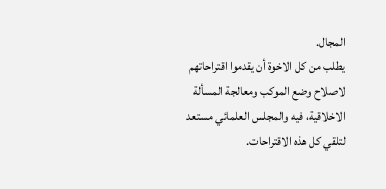المجال.
يطلب من كل الاخوة أن يقدموا اقتراحاتهم لاصلاح وضع الموكب ومعالجة المسألة الاخلاقية، فيه والمجلس العلمائي مستعد لتلقي كل هذه الاقتراحات.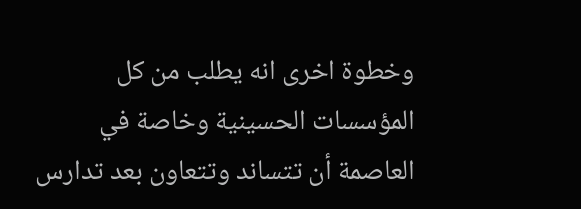وخطوة اخرى انه يطلب من كل المؤسسات الحسينية وخاصة في العاصمة أن تتساند وتتعاون بعد تدارس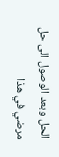الحل وبعد الوصول الى حل مرضي في هذا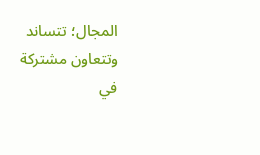المجال؛ تتساند وتتعاون مشتركة في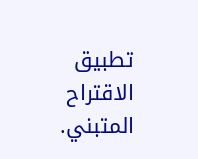تطبيق الاقتراح المتبني.